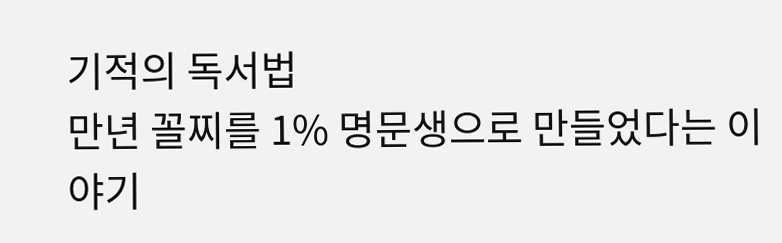기적의 독서법
만년 꼴찌를 1% 명문생으로 만들었다는 이야기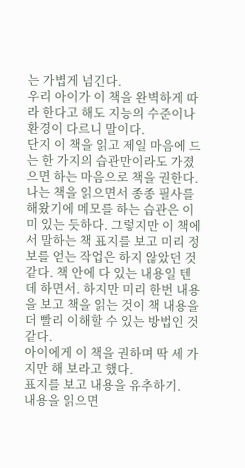는 가볍게 넘긴다.
우리 아이가 이 책을 완벽하게 따라 한다고 해도 지능의 수준이나 환경이 다르니 말이다.
단지 이 책을 읽고 제일 마음에 드는 한 가지의 습관만이라도 가졌으면 하는 마음으로 책을 권한다. 나는 책을 읽으면서 종종 필사를 해왔기에 메모를 하는 습관은 이미 있는 듯하다. 그렇지만 이 책에서 말하는 책 표지를 보고 미리 정보를 얻는 작업은 하지 않았던 것 같다. 책 안에 다 있는 내용일 텐데 하면서. 하지만 미리 한번 내용을 보고 책을 읽는 것이 책 내용을 더 빨리 이해할 수 있는 방법인 것 같다.
아이에게 이 책을 권하며 딱 세 가지만 해 보라고 했다.
표지를 보고 내용을 유추하기.
내용을 읽으면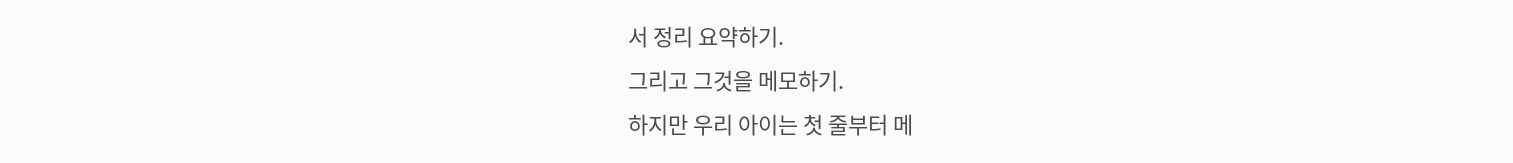서 정리 요약하기.
그리고 그것을 메모하기.
하지만 우리 아이는 첫 줄부터 메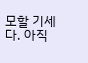모할 기세다. 아직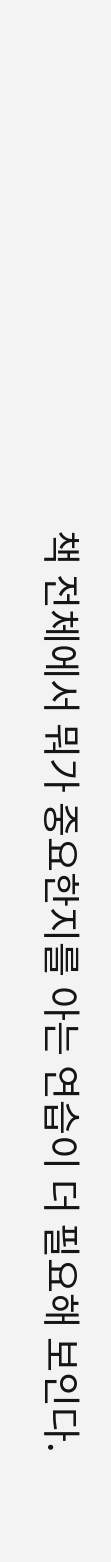책 전체에서 뭐가 중요한지를 아는 연습이 더 필요해 보인다.